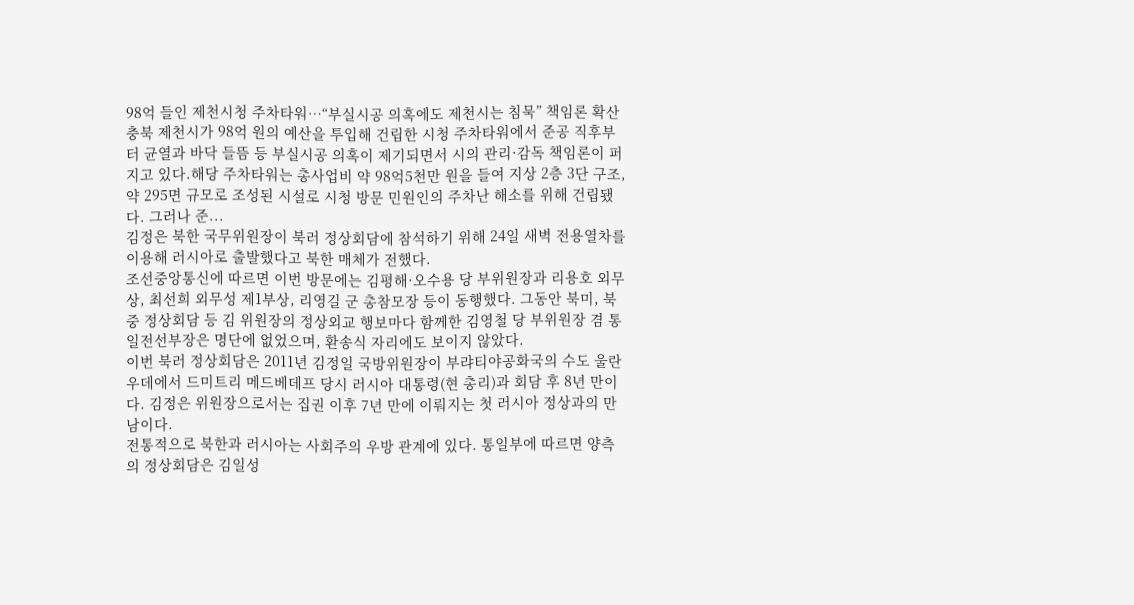98억 들인 제천시청 주차타워…“부실시공 의혹에도 제천시는 침묵” 책임론 확산
충북 제천시가 98억 원의 예산을 투입해 건립한 시청 주차타워에서 준공 직후부터 균열과 바닥 들뜸 등 부실시공 의혹이 제기되면서 시의 관리·감독 책임론이 퍼지고 있다.해당 주차타워는 총사업비 약 98억5천만 원을 들여 지상 2층 3단 구조, 약 295면 규모로 조성된 시설로 시청 방문 민원인의 주차난 해소를 위해 건립됐다. 그러나 준...
김정은 북한 국무위원장이 북러 정상회담에 참석하기 위해 24일 새벽 전용열차를 이용해 러시아로 출발했다고 북한 매체가 전했다.
조선중앙통신에 따르면 이번 방문에는 김평해·오수용 당 부위원장과 리용호 외무상, 최선희 외무성 제1부상, 리영길 군 총참모장 등이 동행했다. 그동안 북미, 북중 정상회담 등 김 위원장의 정상외교 행보마다 함께한 김영철 당 부위원장 겸 통일전선부장은 명단에 없었으며, 환송식 자리에도 보이지 않았다.
이번 북러 정상회담은 2011년 김정일 국방위원장이 부랴티야공화국의 수도 울란우데에서 드미트리 메드베데프 당시 러시아 대통령(현 총리)과 회담 후 8년 만이다. 김정은 위원장으로서는 집권 이후 7년 만에 이뤄지는 첫 러시아 정상과의 만남이다.
전통적으로 북한과 러시아는 사회주의 우방 관계에 있다. 통일부에 따르면 양측의 정상회담은 김일성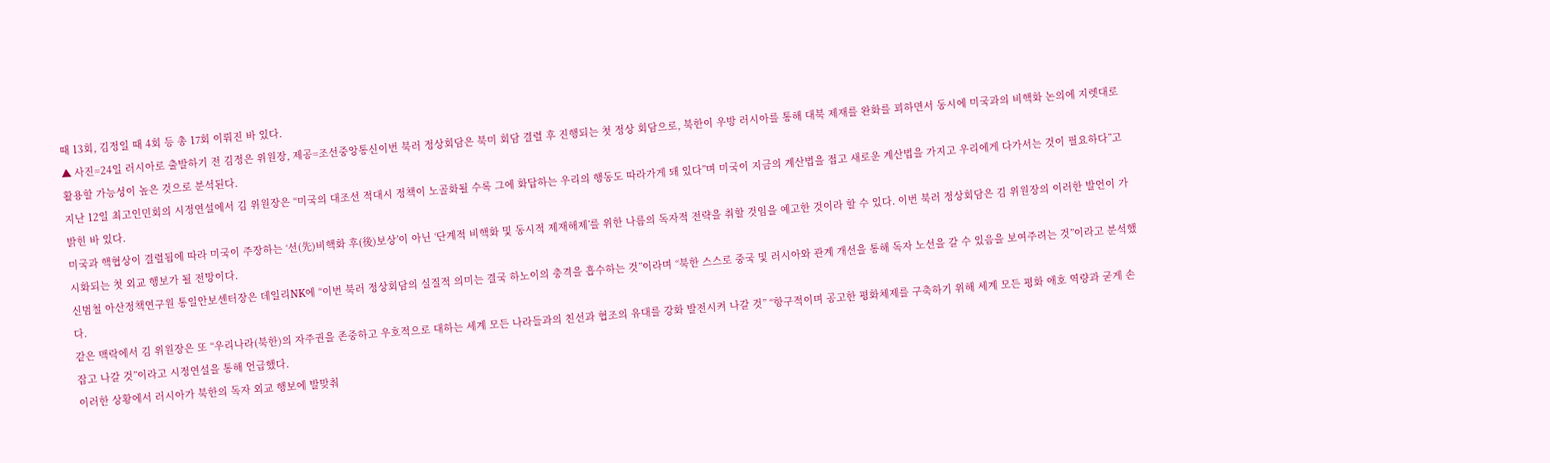때 13회, 김정일 때 4회 등 총 17회 이뤄진 바 있다.
▲ 사진=24일 러시아로 출발하기 전 김정은 위원장, 제공=조선중앙통신이번 북러 정상회담은 북미 회담 결렬 후 진행되는 첫 정상 회담으로, 북한이 우방 러시아를 통해 대북 제재를 완화를 꾀하면서 동시에 미국과의 비핵화 논의에 지렛대로 활용할 가능성이 높은 것으로 분석된다.
지난 12일 최고인민회의 시정연설에서 김 위원장은 “미국의 대조선 적대시 정책이 노골화될 수록 그에 화답하는 우리의 행동도 따라가게 돼 있다”며 미국이 지금의 계산법을 접고 새로운 계산법을 가지고 우리에게 다가서는 것이 필요하다”고 밝힌 바 있다.
미국과 핵협상이 결렬됨에 따라 미국이 주장하는 ‘선(先)비핵화 후(後)보상’이 아닌 ‘단계적 비핵화 및 동시적 제재해제’를 위한 나름의 독자적 전략을 취할 것임을 예고한 것이라 할 수 있다. 이번 북러 정상회담은 김 위원장의 이러한 발언이 가시화되는 첫 외교 행보가 될 전망이다.
신범철 아산정책연구원 통일안보센터장은 데일리NK에 “이번 북러 정상회담의 실질적 의미는 결국 하노이의 충격을 흡수하는 것”이라며 “북한 스스로 중국 및 러시아와 관계 개선을 통해 독자 노선을 갈 수 있음을 보여주려는 것”이라고 분석했다.
같은 맥락에서 김 위원장은 또 “우리나라(북한)의 자주권을 존중하고 우호적으로 대하는 세계 모든 나라들과의 친선과 협조의 유대를 강화 발전시켜 나갈 것” “항구적이며 공고한 평화체제를 구축하기 위해 세계 모든 평화 애호 역량과 굳게 손잡고 나갈 것”이라고 시정연설을 통해 언급했다.
이러한 상황에서 러시아가 북한의 독자 외교 행보에 발맞춰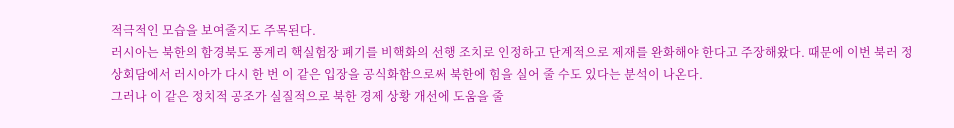적극적인 모습을 보여줄지도 주목된다.
러시아는 북한의 함경북도 풍계리 핵실험장 폐기를 비핵화의 선행 조치로 인정하고 단계적으로 제재를 완화해야 한다고 주장해왔다. 때문에 이번 북러 정상회담에서 러시아가 다시 한 번 이 같은 입장을 공식화함으로써 북한에 힘을 실어 줄 수도 있다는 분석이 나온다.
그러나 이 같은 정치적 공조가 실질적으로 북한 경제 상황 개선에 도움을 줄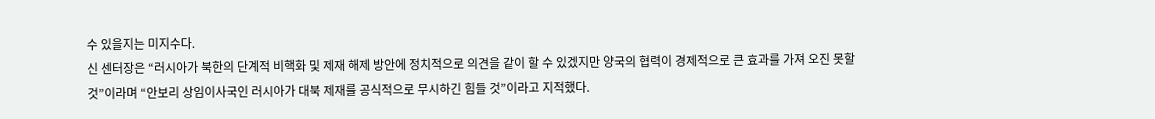수 있을지는 미지수다.
신 센터장은 “러시아가 북한의 단계적 비핵화 및 제재 해제 방안에 정치적으로 의견을 같이 할 수 있겠지만 양국의 협력이 경제적으로 큰 효과를 가져 오진 못할 것”이라며 “안보리 상임이사국인 러시아가 대북 제재를 공식적으로 무시하긴 힘들 것”이라고 지적했다.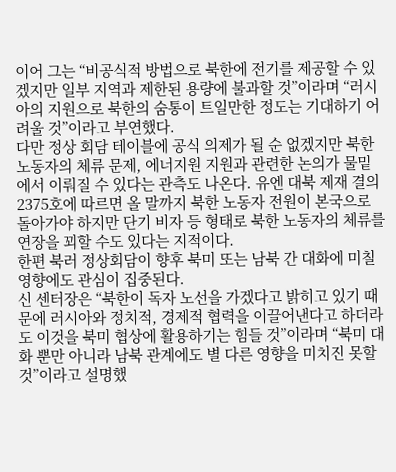이어 그는 “비공식적 방법으로 북한에 전기를 제공할 수 있겠지만 일부 지역과 제한된 용량에 불과할 것”이라며 “러시아의 지원으로 북한의 숨통이 트일만한 정도는 기대하기 어려울 것”이라고 부연했다.
다만 정상 회담 테이블에 공식 의제가 될 순 없겠지만 북한 노동자의 체류 문제, 에너지원 지원과 관련한 논의가 물밑에서 이뤄질 수 있다는 관측도 나온다. 유엔 대북 제재 결의 2375호에 따르면 올 말까지 북한 노동자 전원이 본국으로 돌아가야 하지만 단기 비자 등 형태로 북한 노동자의 체류를 연장을 꾀할 수도 있다는 지적이다.
한편 북러 정상회담이 향후 북미 또는 남북 간 대화에 미칠 영향에도 관심이 집중된다.
신 센터장은 “북한이 독자 노선을 가겠다고 밝히고 있기 때문에 러시아와 정치적, 경제적 협력을 이끌어낸다고 하더라도 이것을 북미 협상에 활용하기는 힘들 것”이라며 “북미 대화 뿐만 아니라 남북 관계에도 별 다른 영향을 미치진 못할 것”이라고 설명했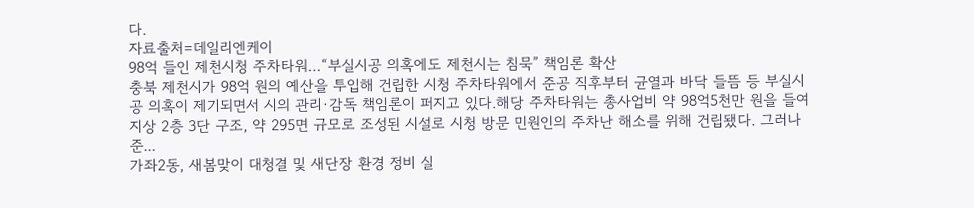다.
자료출처=데일리엔케이
98억 들인 제천시청 주차타워…“부실시공 의혹에도 제천시는 침묵” 책임론 확산
충북 제천시가 98억 원의 예산을 투입해 건립한 시청 주차타워에서 준공 직후부터 균열과 바닥 들뜸 등 부실시공 의혹이 제기되면서 시의 관리·감독 책임론이 퍼지고 있다.해당 주차타워는 총사업비 약 98억5천만 원을 들여 지상 2층 3단 구조, 약 295면 규모로 조성된 시설로 시청 방문 민원인의 주차난 해소를 위해 건립됐다. 그러나 준...
가좌2동, 새봄맞이 대청결 및 새단장 환경 정비 실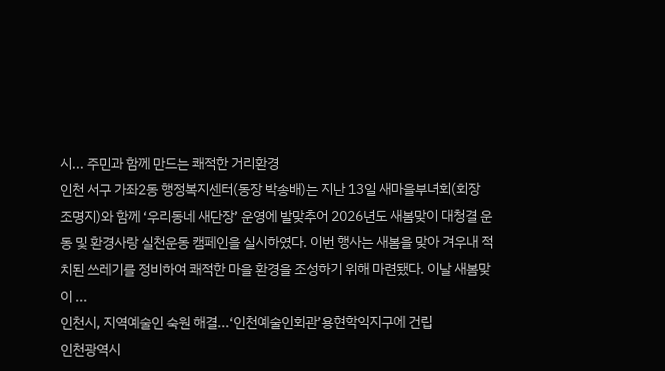시... 주민과 함께 만드는 쾌적한 거리환경
인천 서구 가좌2동 행정복지센터(동장 박송배)는 지난 13일 새마을부녀회(회장 조명지)와 함께 ‘우리동네 새단장’ 운영에 발맞추어 2026년도 새봄맞이 대청결 운동 및 환경사랑 실천운동 캠페인을 실시하였다. 이번 행사는 새봄을 맞아 겨우내 적치된 쓰레기를 정비하여 쾌적한 마을 환경을 조성하기 위해 마련됐다. 이날 새봄맞이 ...
인천시, 지역예술인 숙원 해결...‘인천예술인회관’용현학익지구에 건립
인천광역시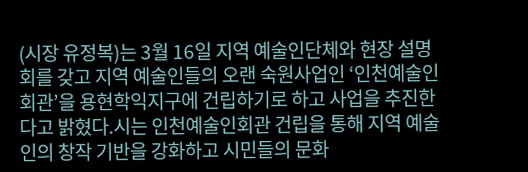(시장 유정복)는 3월 16일 지역 예술인단체와 현장 설명회를 갖고 지역 예술인들의 오랜 숙원사업인 ‘인천예술인회관’을 용현학익지구에 건립하기로 하고 사업을 추진한다고 밝혔다.시는 인천예술인회관 건립을 통해 지역 예술인의 창작 기반을 강화하고 시민들의 문화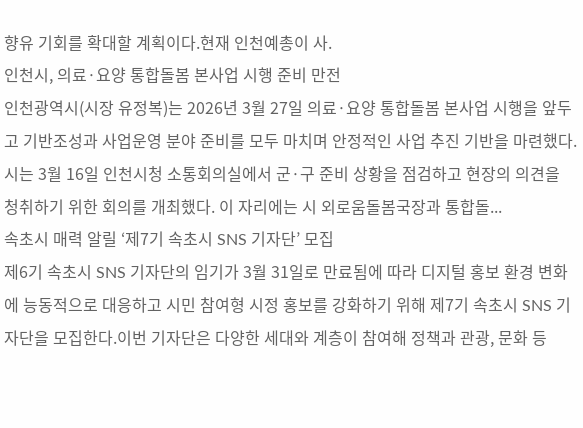향유 기회를 확대할 계획이다.현재 인천예총이 사.
인천시, 의료·요양 통합돌봄 본사업 시행 준비 만전
인천광역시(시장 유정복)는 2026년 3월 27일 의료·요양 통합돌봄 본사업 시행을 앞두고 기반조성과 사업운영 분야 준비를 모두 마치며 안정적인 사업 추진 기반을 마련했다.시는 3월 16일 인천시청 소통회의실에서 군·구 준비 상황을 점검하고 현장의 의견을 청취하기 위한 회의를 개최했다. 이 자리에는 시 외로움돌봄국장과 통합돌...
속초시 매력 알릴 ‘제7기 속초시 SNS 기자단’ 모집
제6기 속초시 SNS 기자단의 임기가 3월 31일로 만료됨에 따라 디지털 홍보 환경 변화에 능동적으로 대응하고 시민 참여형 시정 홍보를 강화하기 위해 제7기 속초시 SNS 기자단을 모집한다.이번 기자단은 다양한 세대와 계층이 참여해 정책과 관광, 문화 등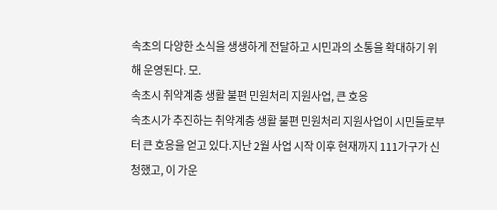속초의 다양한 소식을 생생하게 전달하고 시민과의 소통을 확대하기 위해 운영된다. 모.
속초시 취약계층 생활 불편 민원처리 지원사업, 큰 호응
속초시가 추진하는 취약계층 생활 불편 민원처리 지원사업이 시민들로부터 큰 호응을 얻고 있다.지난 2월 사업 시작 이후 현재까지 111가구가 신청했고, 이 가운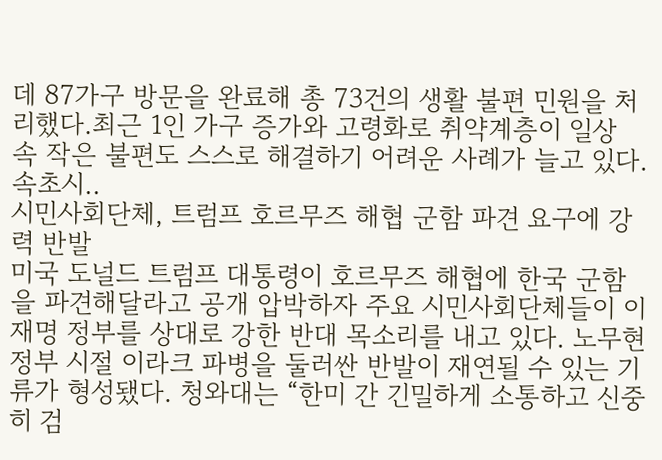데 87가구 방문을 완료해 총 73건의 생활 불편 민원을 처리했다.최근 1인 가구 증가와 고령화로 취약계층이 일상 속 작은 불편도 스스로 해결하기 어려운 사례가 늘고 있다. 속초시..
시민사회단체, 트럼프 호르무즈 해협 군함 파견 요구에 강력 반발
미국 도널드 트럼프 대통령이 호르무즈 해협에 한국 군함을 파견해달라고 공개 압박하자 주요 시민사회단체들이 이재명 정부를 상대로 강한 반대 목소리를 내고 있다. 노무현 정부 시절 이라크 파병을 둘러싼 반발이 재연될 수 있는 기류가 형성됐다. 청와대는 “한미 간 긴밀하게 소통하고 신중히 검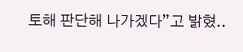토해 판단해 나가겠다”고 밝혔..